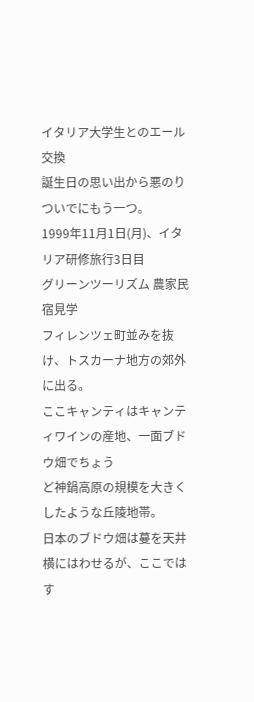イタリア大学生とのエール交換
誕生日の思い出から悪のりついでにもう一つ。
1999年11月1日(月)、イタリア研修旅行3日目
グリーンツーリズム 農家民宿見学
フィレンツェ町並みを抜け、トスカーナ地方の郊外に出る。
ここキャンティはキャンティワインの産地、一面ブドウ畑でちょう
ど神鍋高原の規模を大きくしたような丘陵地帯。
日本のブドウ畑は蔓を天井横にはわせるが、ここではす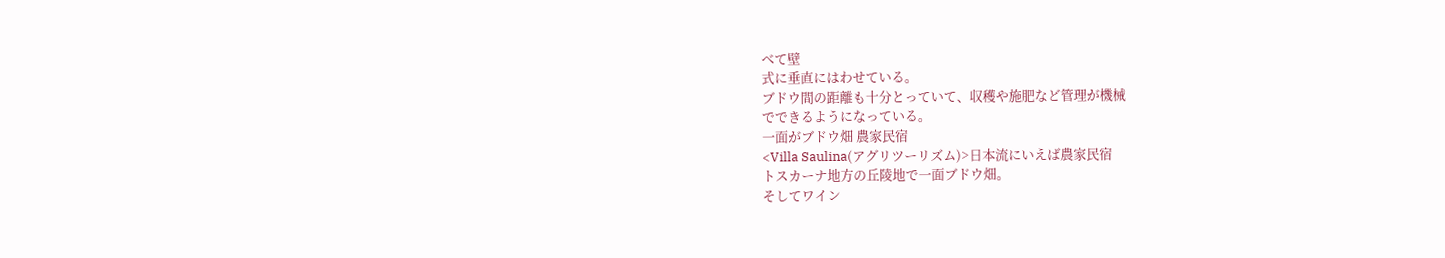べて壁
式に垂直にはわせている。
ブドウ間の距離も十分とっていて、収穫や施肥など管理が機械
でできるようになっている。
一面がブドウ畑 農家民宿
<Villa Saulina(アグリツーリズム)>日本流にいえば農家民宿
トスカーナ地方の丘陵地で一面ブドウ畑。
そしてワイン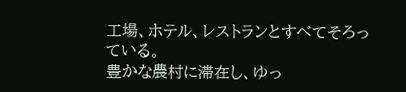工場、ホテル、レストランとすべてそろっている。
豊かな農村に滞在し、ゆっ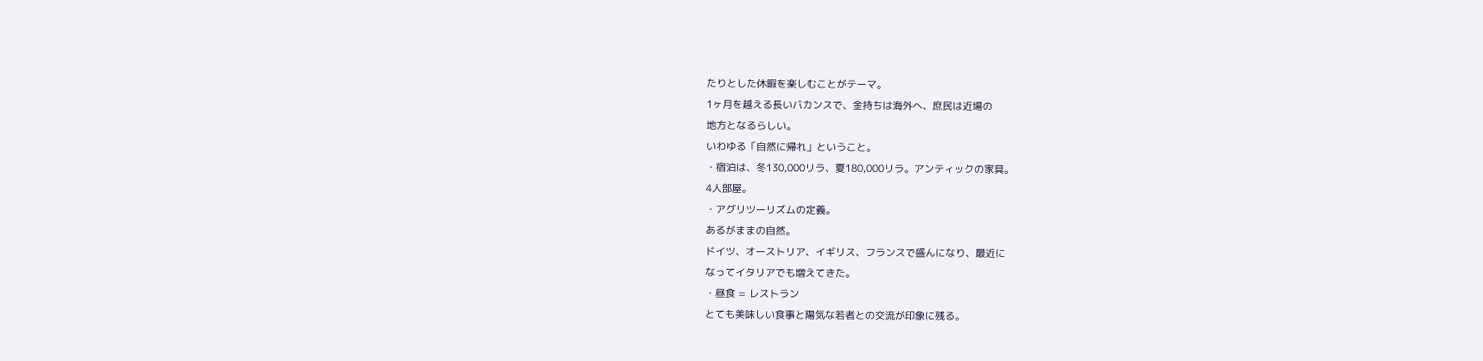たりとした休暇を楽しむことがテーマ。
1ヶ月を越える長いバカンスで、金持ちは海外へ、庶民は近場の
地方となるらしい。
いわゆる「自然に帰れ」ということ。
・宿泊は、冬130,000リラ、夏180,000リラ。アンティックの家具。
4人部屋。
・アグリツーリズムの定義。
あるがままの自然。
ドイツ、オーストリア、イギリス、フランスで盛んになり、最近に
なってイタリアでも増えてきた。
・昼食 = レストラン
とても美味しい食事と陽気な若者との交流が印象に残る。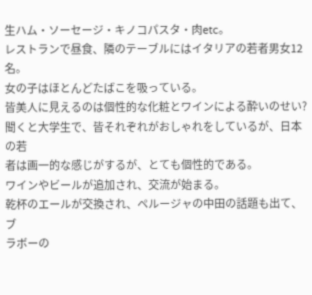生ハム・ソーセージ・キノコパスタ・肉etc。
レストランで昼食、隣のテーブルにはイタリアの若者男女12名。
女の子はほとんどたばこを吸っている。
皆美人に見えるのは個性的な化粧とワインによる酔いのせい?
聞くと大学生で、皆それぞれがおしゃれをしているが、日本の若
者は画一的な感じがするが、とても個性的である。
ワインやビールが追加され、交流が始まる。
乾杯のエールが交換され、ペルージャの中田の話題も出て、ブ
ラボーの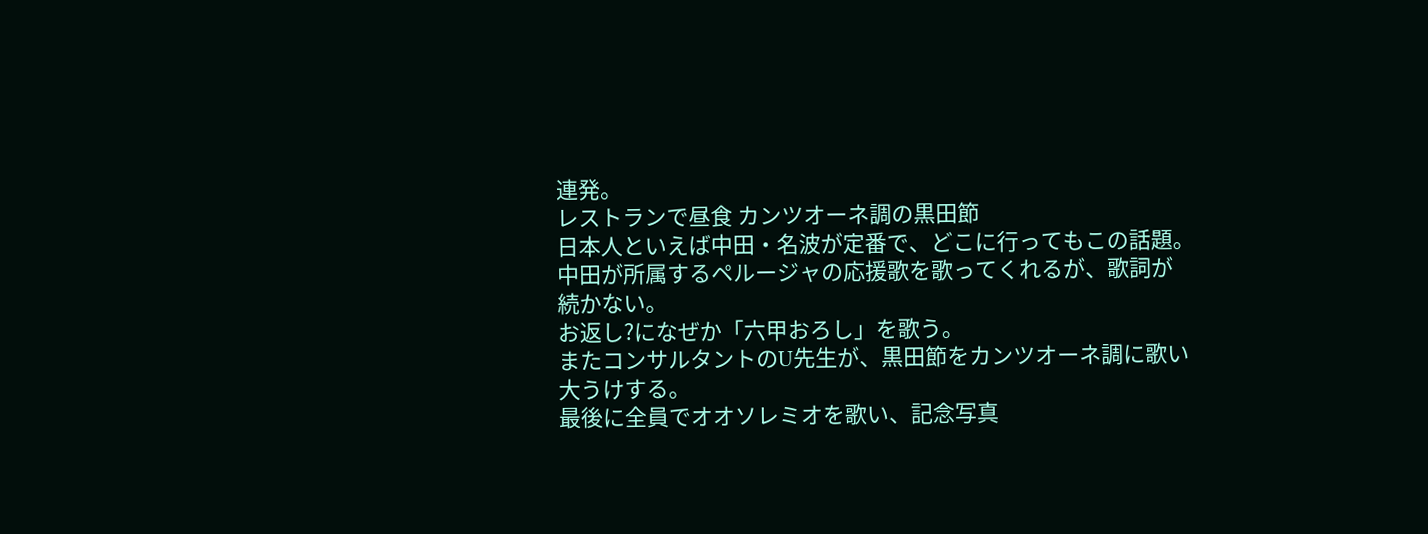連発。
レストランで昼食 カンツオーネ調の黒田節
日本人といえば中田・名波が定番で、どこに行ってもこの話題。
中田が所属するペルージャの応援歌を歌ってくれるが、歌詞が
続かない。
お返し?になぜか「六甲おろし」を歌う。
またコンサルタントのU先生が、黒田節をカンツオーネ調に歌い
大うけする。
最後に全員でオオソレミオを歌い、記念写真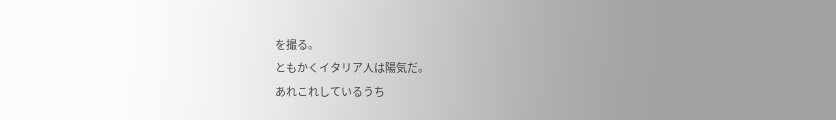を撮る。
ともかくイタリア人は陽気だ。
あれこれしているうち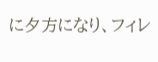に夕方になり、フィレ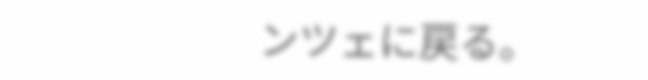ンツェに戻る。